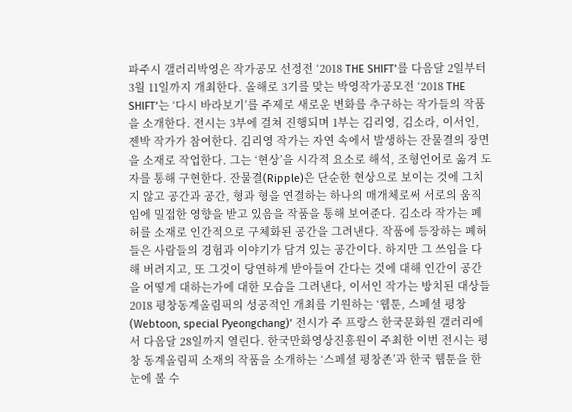파주시 갤러리박영은 작가공모 선정전 ‘2018 THE SHIFT’를 다음달 2일부터 3월 11일까지 개최한다. 올해로 3기를 맞는 박영작가공모전 ‘2018 THE SHIFT’는 ‘다시 바라보기’를 주제로 새로운 변화를 추구하는 작가들의 작품을 소개한다. 전시는 3부에 걸쳐 진행되며 1부는 김리영, 김소라, 이서인, 젠박 작가가 참여한다. 김리영 작가는 자연 속에서 발생하는 잔물결의 장면을 소재로 작업한다. 그는 ‘현상’을 시각적 요소로 해석, 조형언어로 옮겨 도자를 통해 구현한다. 잔물결(Ripple)은 단순한 현상으로 보이는 것에 그치지 않고 공간과 공간, 형과 형을 연결하는 하나의 매개체로써 서로의 움직임에 밀접한 영향을 받고 있음을 작품을 통해 보여준다. 김소라 작가는 폐허를 소재로 인간적으로 구체화된 공간을 그려낸다. 작품에 등장하는 폐허들은 사람들의 경험과 이야기가 담겨 있는 공간이다. 하지만 그 쓰임을 다해 버려지고, 또 그것이 당연하게 받아들여 간다는 것에 대해 인간이 공간을 어떻게 대하는가에 대한 모습을 그려낸다, 이서인 작가는 방치된 대상들
2018 평창동계올림픽의 성공적인 개최를 기원하는 ‘웹툰, 스페셜 평창(Webtoon, special Pyeongchang)’ 전시가 주 프랑스 한국문화원 갤러리에서 다음달 28일까지 열린다. 한국만화영상진흥원이 주최한 이번 전시는 평창 동계올림픽 소재의 작품을 소개하는 ‘스페셜 평창존’과 한국 웹툰을 한 눈에 볼 수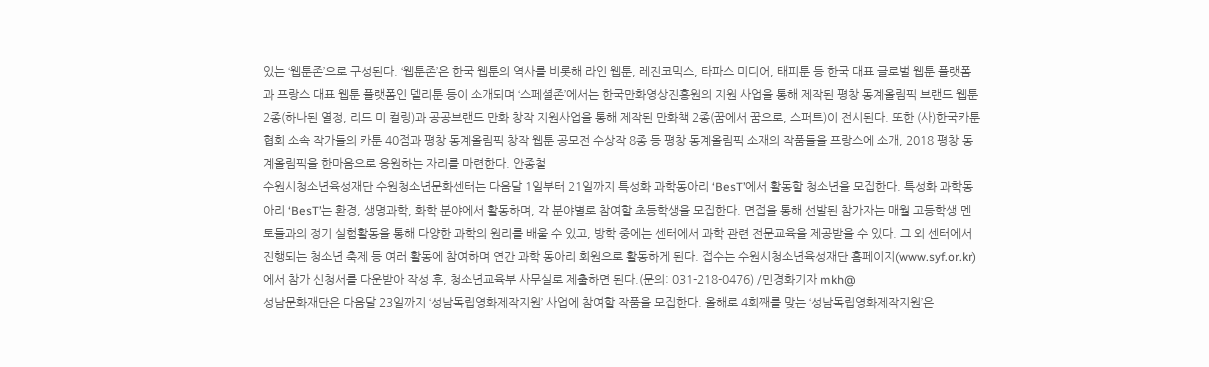있는 ‘웹툰존’으로 구성된다. ‘웹툰존’은 한국 웹툰의 역사를 비롯해 라인 웹툰, 레진코믹스, 타파스 미디어, 태피툰 등 한국 대표 글로벌 웹툰 플랫폼과 프랑스 대표 웹툰 플랫폼인 델리툰 등이 소개되며 ‘스페셜존’에서는 한국만화영상진흥원의 지원 사업을 통해 제작된 평창 동계올림픽 브랜드 웹툰 2종(하나된 열정, 리드 미 컬링)과 공공브랜드 만화 창작 지원사업을 통해 제작된 만화책 2종(꿈에서 꿈으로, 스퍼트)이 전시된다. 또한 (사)한국카툰협회 소속 작가들의 카툰 40점과 평창 동계올림픽 창작 웹툰 공모전 수상작 8종 등 평창 동계올림픽 소재의 작품들을 프랑스에 소개, 2018 평창 동계올림픽을 한마음으로 응원하는 자리를 마련한다. 안종철
수원시청소년육성재단 수원청소년문화센터는 다음달 1일부터 21일까지 특성화 과학동아리 ‘BesT’에서 활동할 청소년을 모집한다. 특성화 과학동아리 ‘BesT’는 환경, 생명과학, 화학 분야에서 활동하며, 각 분야별로 참여할 초등학생을 모집한다. 면접을 통해 선발된 참가자는 매월 고등학생 멘토들과의 정기 실험활동을 통해 다양한 과학의 원리를 배울 수 있고, 방학 중에는 센터에서 과학 관련 전문교육을 제공받을 수 있다. 그 외 센터에서 진행되는 청소년 축제 등 여러 활동에 참여하며 연간 과학 동아리 회원으로 활동하게 된다. 접수는 수원시청소년육성재단 홈페이지(www.syf.or.kr)에서 참가 신청서를 다운받아 작성 후, 청소년교육부 사무실로 제출하면 된다.(문의: 031-218-0476) /민경화기자 mkh@
성남문화재단은 다음달 23일까지 ‘성남독립영화제작지원’ 사업에 참여할 작품을 모집한다. 올해로 4회째를 맞는 ‘성남독립영화제작지원’은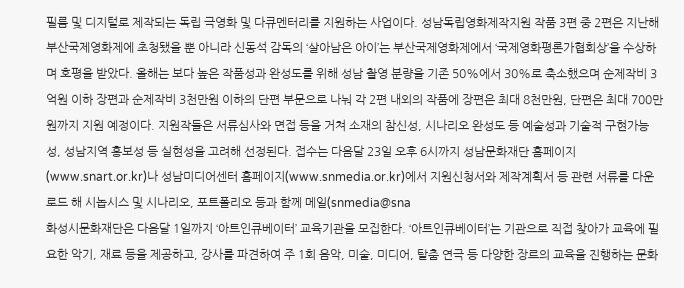필름 및 디지털로 제작되는 독립 극영화 및 다큐멘터리를 지원하는 사업이다. 성남독립영화제작지원 작품 3편 중 2편은 지난해 부산국제영화제에 초청됐을 뿐 아니라 신동석 감독의 ‘살아남은 아이’는 부산국제영화제에서 ‘국제영화평론가협회상’을 수상하며 호평을 받았다. 올해는 보다 높은 작품성과 완성도를 위해 성남 촬영 분량을 기존 50%에서 30%로 축소했으며 순제작비 3억원 이하 장편과 순제작비 3천만원 이하의 단편 부문으로 나눠 각 2편 내외의 작품에 장편은 최대 8천만원, 단편은 최대 700만원까지 지원 예정이다. 지원작들은 서류심사와 면접 등을 거쳐 소재의 참신성, 시나리오 완성도 등 예술성과 기술적 구현가능성, 성남지역 홍보성 등 실현성을 고려해 선정된다. 접수는 다음달 23일 오후 6시까지 성남문화재단 홈페이지(www.snart.or.kr)나 성남미디어센터 홈페이지(www.snmedia.or.kr)에서 지원신청서와 제작계획서 등 관련 서류를 다운로드 해 시놉시스 및 시나리오, 포트폴리오 등과 함께 메일(snmedia@sna
화성시문화재단은 다음달 1일까지 ‘아트인큐베이터’ 교육기관을 모집한다. ‘아트인큐베이터’는 기관으로 직접 찾아가 교육에 필요한 악기, 재료 등을 제공하고, 강사를 파견하여 주 1회 음악, 미술, 미디어, 탈춤 연극 등 다양한 장르의 교육을 진행하는 문화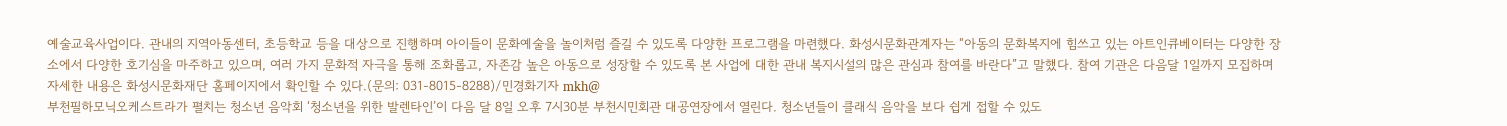예술교육사업이다. 관내의 지역아동센터, 초등학교 등을 대상으로 진행하며 아이들이 문화예술을 놀이처럼 즐길 수 있도록 다양한 프로그램을 마련했다. 화성시문화관계자는 “아동의 문화복지에 힘쓰고 있는 아트인큐베이터는 다양한 장소에서 다양한 호기심을 마주하고 있으며, 여러 가지 문화적 자극을 통해 조화롭고, 자존감 높은 아동으로 성장할 수 있도록 본 사업에 대한 관내 복지시설의 많은 관심과 참여를 바란다”고 말했다. 참여 기관은 다음달 1일까지 모집하며 자세한 내용은 화성시문화재단 홈페이지에서 확인할 수 있다.(문의: 031-8015-8288)/민경화기자 mkh@
부천필하모닉오케스트라가 펼치는 청소년 음악회 ‘청소년을 위한 발렌타인’이 다음 달 8일 오후 7시30분 부천시민회관 대공연장에서 열린다. 청소년들이 클래식 음악을 보다 쉽게 접할 수 있도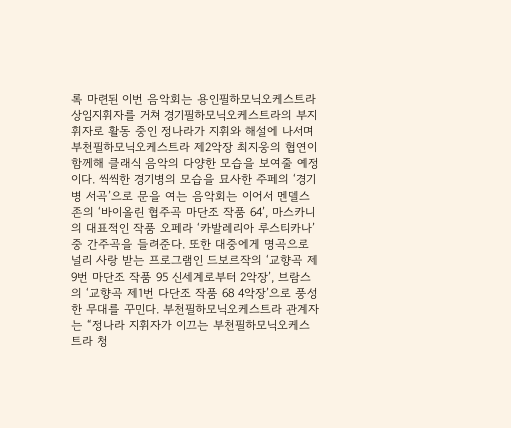록 마련된 이번 음악회는 용인필하모닉오케스트라 상임지휘자를 거쳐 경기필하모닉오케스트라의 부지휘자로 활동 중인 정나라가 지휘와 해설에 나서며 부천필하모닉오케스트라 제2악장 최지웅의 협연이 함께해 클래식 음악의 다양한 모습을 보여줄 예정이다. 씩씩한 경기병의 모습을 묘사한 주페의 ‘경기병 서곡’으로 문을 여는 음악회는 이어서 멘델스존의 ‘바이올린 협주곡 마단조 작품 64’, 마스카니의 대표적인 작품 오페라 ‘카발레리아 루스티카나’ 중 간주곡을 들려준다. 또한 대중에게 명곡으로 널리 사랑 받는 프로그램인 드보르작의 ‘교향곡 제9번 마단조 작품 95 신세계로부터 2악장’, 브람스의 ‘교향곡 제1번 다단조 작품 68 4악장’으로 풍성한 무대를 꾸민다. 부천필하모닉오케스트라 관계자는 “정나라 지휘자가 이끄는 부천필하모닉오케스트라 청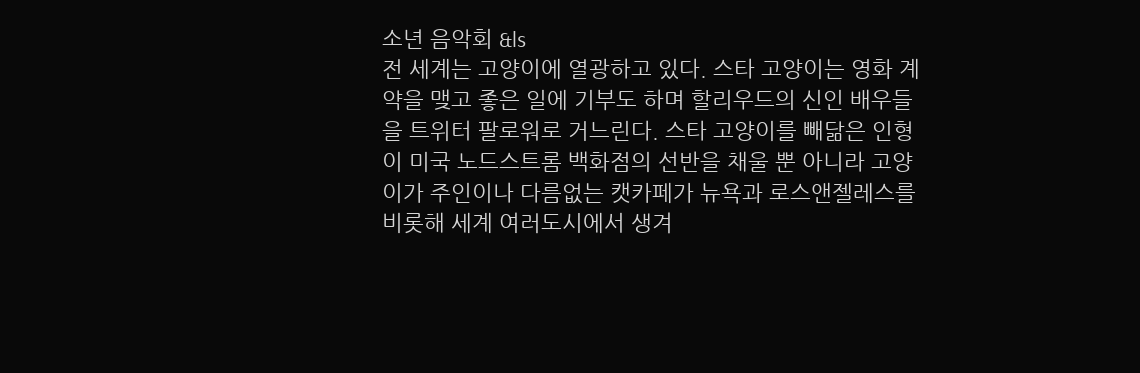소년 음악회 &ls
전 세계는 고양이에 열광하고 있다. 스타 고양이는 영화 계약을 맺고 좋은 일에 기부도 하며 할리우드의 신인 배우들을 트위터 팔로워로 거느린다. 스타 고양이를 빼닮은 인형이 미국 노드스트롬 백화점의 선반을 채울 뿐 아니라 고양이가 주인이나 다름없는 캣카페가 뉴욕과 로스앤젤레스를 비롯해 세계 여러도시에서 생겨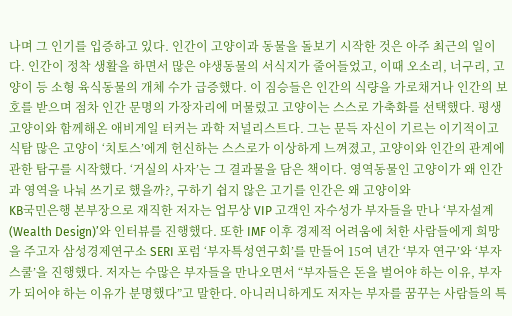나며 그 인기를 입증하고 있다. 인간이 고양이과 동물을 돌보기 시작한 것은 아주 최근의 일이다. 인간이 정착 생활을 하면서 많은 야생동물의 서식지가 줄어들었고, 이때 오소리, 너구리, 고양이 등 소형 육식동물의 개체 수가 급증했다. 이 짐승들은 인간의 식량을 가로채거나 인간의 보호를 받으며 점차 인간 문명의 가장자리에 머물렀고 고양이는 스스로 가축화를 선택했다. 평생 고양이와 함께해온 애비게일 터커는 과학 저널리스트다. 그는 문득 자신이 기르는 이기적이고 식탐 많은 고양이 ‘치토스’에게 헌신하는 스스로가 이상하게 느껴졌고, 고양이와 인간의 관계에 관한 탐구를 시작했다. ‘거실의 사자’는 그 결과물을 담은 책이다. 영역동물인 고양이가 왜 인간과 영역을 나눠 쓰기로 했을까?, 구하기 쉽지 않은 고기를 인간은 왜 고양이와
KB국민은행 본부장으로 재직한 저자는 업무상 VIP 고객인 자수성가 부자들을 만나 ‘부자설계(Wealth Design)’와 인터뷰를 진행했다. 또한 IMF 이후 경제적 어려움에 처한 사람들에게 희망을 주고자 삼성경제연구소 SERI 포럼 ‘부자특성연구회’를 만들어 15여 년간 ‘부자 연구’와 ‘부자스쿨’을 진행했다. 저자는 수많은 부자들을 만나오면서 “부자들은 돈을 벌어야 하는 이유, 부자가 되어야 하는 이유가 분명했다”고 말한다. 아니러니하게도 저자는 부자를 꿈꾸는 사람들의 특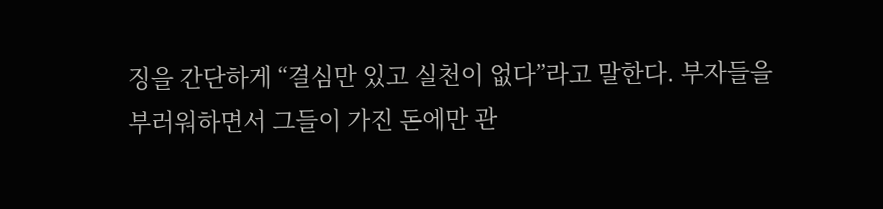징을 간단하게 “결심만 있고 실천이 없다”라고 말한다. 부자들을 부러워하면서 그들이 가진 돈에만 관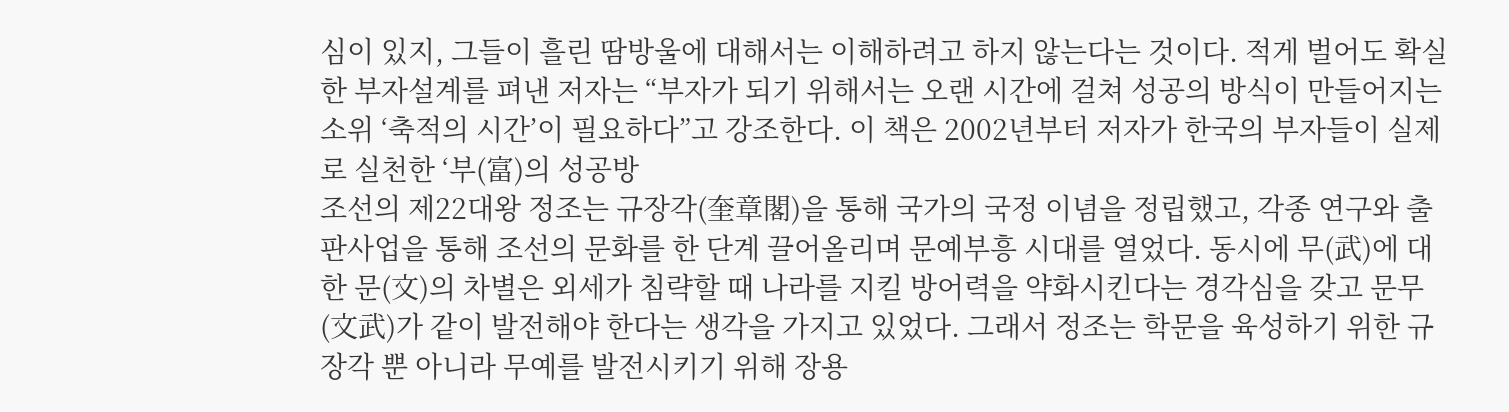심이 있지, 그들이 흘린 땀방울에 대해서는 이해하려고 하지 않는다는 것이다. 적게 벌어도 확실한 부자설계를 펴낸 저자는 “부자가 되기 위해서는 오랜 시간에 걸쳐 성공의 방식이 만들어지는 소위 ‘축적의 시간’이 필요하다”고 강조한다. 이 책은 2002년부터 저자가 한국의 부자들이 실제로 실천한 ‘부(富)의 성공방
조선의 제22대왕 정조는 규장각(奎章閣)을 통해 국가의 국정 이념을 정립했고, 각종 연구와 출판사업을 통해 조선의 문화를 한 단계 끌어올리며 문예부흥 시대를 열었다. 동시에 무(武)에 대한 문(文)의 차별은 외세가 침략할 때 나라를 지킬 방어력을 약화시킨다는 경각심을 갖고 문무(文武)가 같이 발전해야 한다는 생각을 가지고 있었다. 그래서 정조는 학문을 육성하기 위한 규장각 뿐 아니라 무예를 발전시키기 위해 장용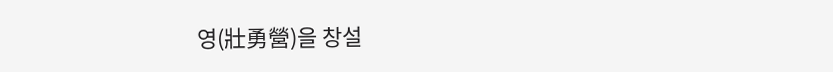영(壯勇營)을 창설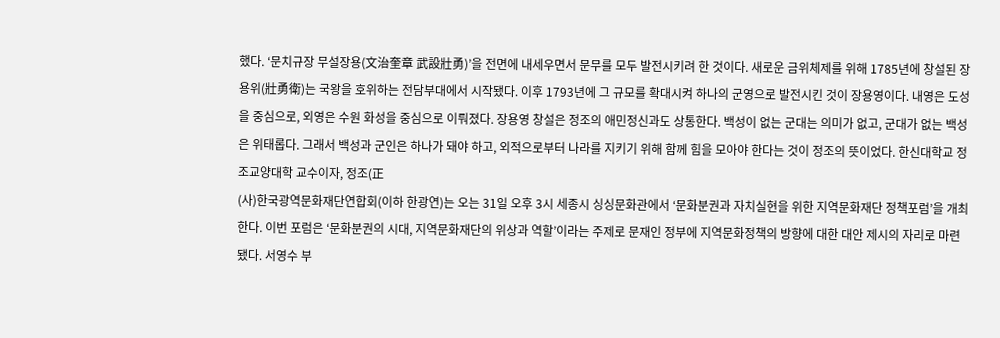했다. ‘문치규장 무설장용(文治奎章 武設壯勇)’을 전면에 내세우면서 문무를 모두 발전시키려 한 것이다. 새로운 금위체제를 위해 1785년에 창설된 장용위(壯勇衛)는 국왕을 호위하는 전담부대에서 시작됐다. 이후 1793년에 그 규모를 확대시켜 하나의 군영으로 발전시킨 것이 장용영이다. 내영은 도성을 중심으로, 외영은 수원 화성을 중심으로 이뤄졌다. 장용영 창설은 정조의 애민정신과도 상통한다. 백성이 없는 군대는 의미가 없고, 군대가 없는 백성은 위태롭다. 그래서 백성과 군인은 하나가 돼야 하고, 외적으로부터 나라를 지키기 위해 함께 힘을 모아야 한다는 것이 정조의 뜻이었다. 한신대학교 정조교양대학 교수이자, 정조(正
(사)한국광역문화재단연합회(이하 한광연)는 오는 31일 오후 3시 세종시 싱싱문화관에서 ‘문화분권과 자치실현을 위한 지역문화재단 정책포럼’을 개최한다. 이번 포럼은 ‘문화분권의 시대, 지역문화재단의 위상과 역할’이라는 주제로 문재인 정부에 지역문화정책의 방향에 대한 대안 제시의 자리로 마련됐다. 서영수 부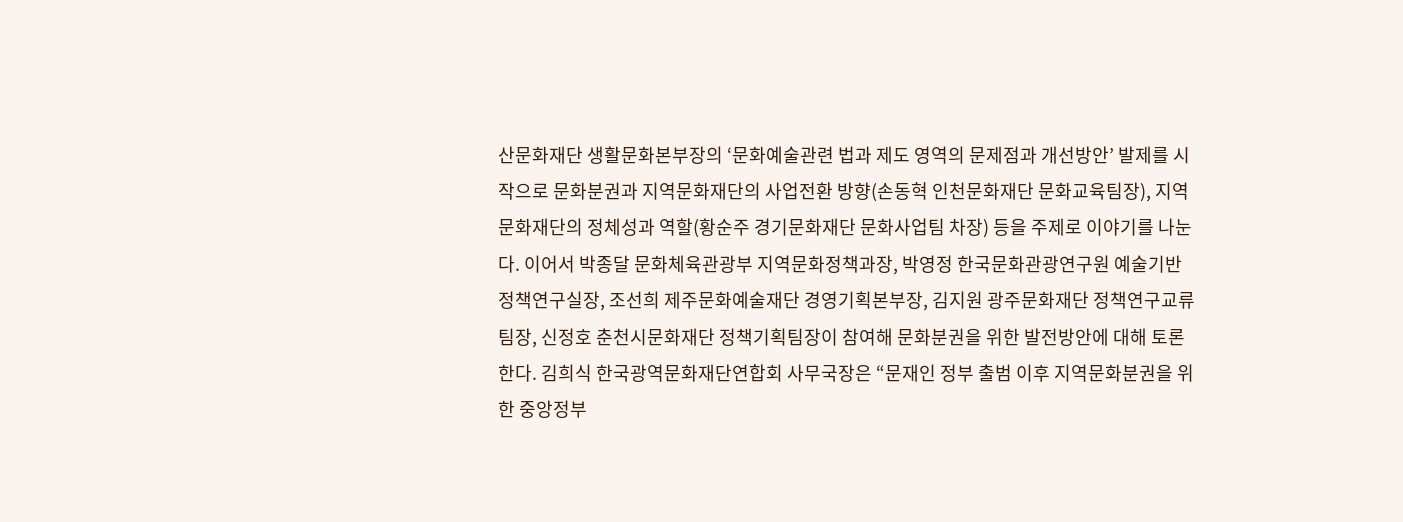산문화재단 생활문화본부장의 ‘문화예술관련 법과 제도 영역의 문제점과 개선방안’ 발제를 시작으로 문화분권과 지역문화재단의 사업전환 방향(손동혁 인천문화재단 문화교육팀장), 지역문화재단의 정체성과 역할(황순주 경기문화재단 문화사업팀 차장) 등을 주제로 이야기를 나눈다. 이어서 박종달 문화체육관광부 지역문화정책과장, 박영정 한국문화관광연구원 예술기반정책연구실장, 조선희 제주문화예술재단 경영기획본부장, 김지원 광주문화재단 정책연구교류팀장, 신정호 춘천시문화재단 정책기획팀장이 참여해 문화분권을 위한 발전방안에 대해 토론한다. 김희식 한국광역문화재단연합회 사무국장은 “문재인 정부 출범 이후 지역문화분권을 위한 중앙정부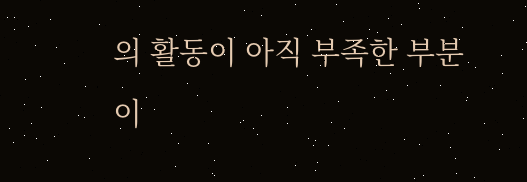의 활동이 아직 부족한 부분이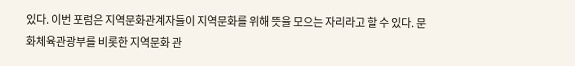있다. 이번 포럼은 지역문화관계자들이 지역문화를 위해 뜻을 모으는 자리라고 할 수 있다. 문화체육관광부를 비롯한 지역문화 관